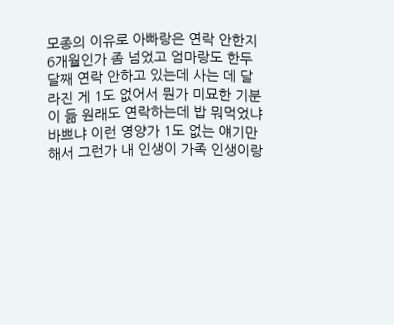모종의 이유로 아빠랑은 연락 안한지 6개월인가 좀 넘었고 엄마랑도 한두달째 연락 안하고 있는데 사는 데 달라진 게 1도 없어서 뭔가 미묘한 기분이 듦 원래도 연락하는데 밥 뭐먹었냐 바쁘냐 이런 영양가 1도 없는 얘기만 해서 그런가 내 인생이 가족 인생이랑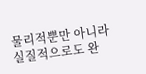물리적뿐만 아니라 실질적으로도 완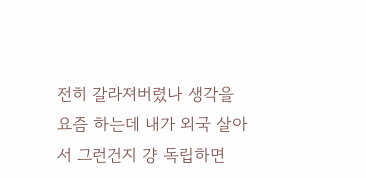전히 갈라져버렸나 생각을 요즘 하는데 내가 외국 살아서 그런건지 걍 독립하면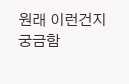원래 이런건지 궁금함